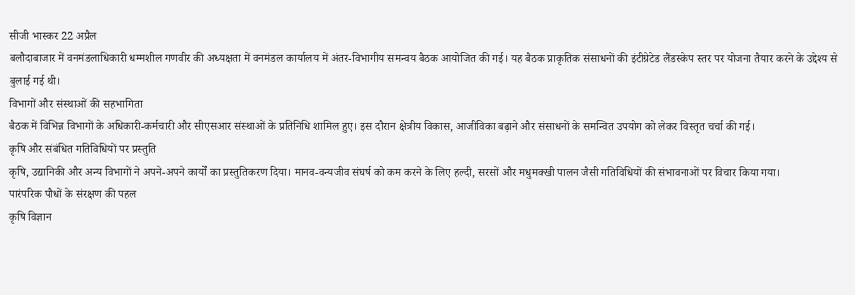सीजी भास्कर 22 अप्रैल
बलौदाबाजार में वनमंडलाधिकारी धम्मशील गणवीर की अध्यक्षता में वनमंडल कार्यालय में अंतर-विभागीय समन्वय बैठक आयोजित की गई। यह बैठक प्राकृतिक संसाधनों की इंटीग्रेटेड लैंडस्केप स्तर पर योजना तैयार करने के उद्देश्य से बुलाई गई थी।
विभागों और संस्थाओं की सहभागिता
बैठक में विभिन्न विभागों के अधिकारी-कर्मचारी और सीएसआर संस्थाओं के प्रतिनिधि शामिल हुए। इस दौरान क्षेत्रीय विकास, आजीविका बढ़ाने और संसाधनों के समन्वित उपयोग को लेकर विस्तृत चर्चा की गई।
कृषि और संबंधित गतिविधियों पर प्रस्तुति
कृषि, उद्यानिकी और अन्य विभागों ने अपने-अपने कार्यों का प्रस्तुतिकरण दिया। मानव-वन्यजीव संघर्ष को कम करने के लिए हल्दी, सरसों और मधुमक्खी पालन जैसी गतिविधियों की संभावनाओं पर विचार किया गया।
पारंपरिक पौधों के संरक्षण की पहल
कृषि विज्ञान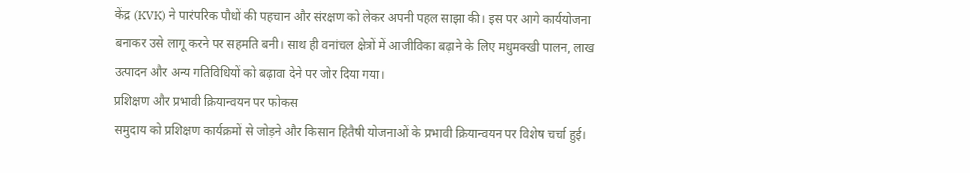केंद्र (KVK) ने पारंपरिक पौधों की पहचान और संरक्षण को लेकर अपनी पहल साझा की। इस पर आगे कार्ययोजना बनाकर उसे लागू करने पर सहमति बनी। साथ ही वनांचल क्षेत्रों में आजीविका बढ़ाने के लिए मधुमक्खी पालन, लाख उत्पादन और अन्य गतिविधियों को बढ़ावा देने पर जोर दिया गया।
प्रशिक्षण और प्रभावी क्रियान्वयन पर फोकस
समुदाय को प्रशिक्षण कार्यक्रमों से जोड़ने और किसान हितैषी योजनाओं के प्रभावी क्रियान्वयन पर विशेष चर्चा हुई।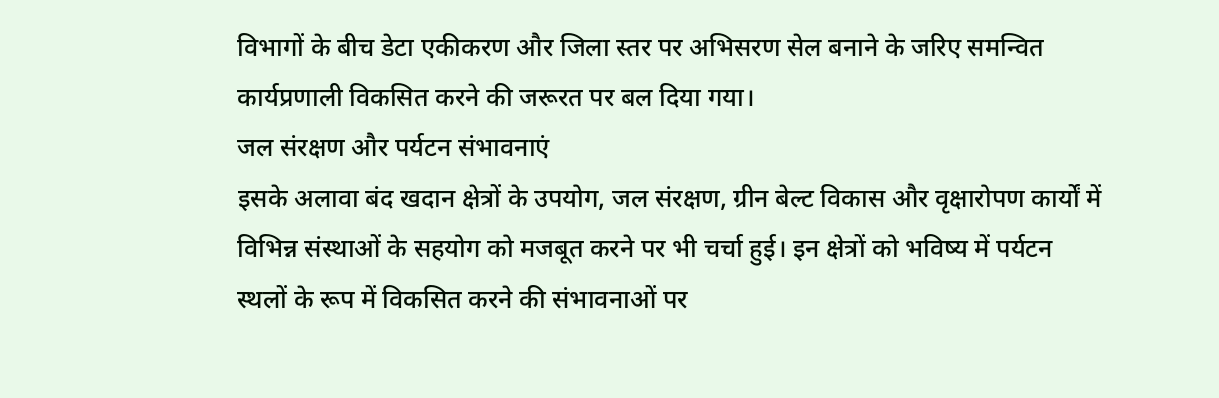विभागों के बीच डेटा एकीकरण और जिला स्तर पर अभिसरण सेल बनाने के जरिए समन्वित कार्यप्रणाली विकसित करने की जरूरत पर बल दिया गया।
जल संरक्षण और पर्यटन संभावनाएं
इसके अलावा बंद खदान क्षेत्रों के उपयोग, जल संरक्षण, ग्रीन बेल्ट विकास और वृक्षारोपण कार्यों में विभिन्न संस्थाओं के सहयोग को मजबूत करने पर भी चर्चा हुई। इन क्षेत्रों को भविष्य में पर्यटन स्थलों के रूप में विकसित करने की संभावनाओं पर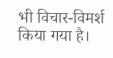भी विचार-विमर्श किया गया है।